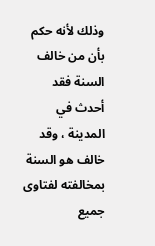وذلك لأنه حكم بأن من خالف السنة فقد أحدث في المدينة ، وقد خالف هو السنة بمخالفته لفتاوى جميع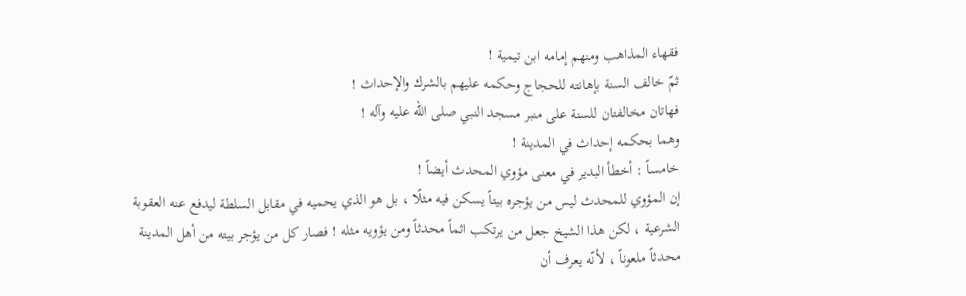فقهاء المذاهب ومنهم إمامه ابن تيمية !
ثمّ خالف السنة بإهانته للحجاج وحكمه عليهم بالشرك والإحداث !
فهاتان مخالفتان للسنة على منبر مسجد النبي صلى الله عليه وآله !
وهما بحكمه إحداث في المدينة !
خامساً : أخطأ البدير في معنى مؤوي المحدث أيضاً !
إن المؤوي للمحدث ليس من يؤجره بيتاً يسكن فيه مثلًا ، بل هو الذي يحميه في مقابل السلطة ليدفع عنه العقوبة الشرعية ، لكن هذا الشيخ جعل من يرتكب اثماً محدثاً ومن يؤويه مثله ! فصار كل من يؤجر بيته من أهل المدينة محدثاً ملعوناً ، لأنّه يعرف أن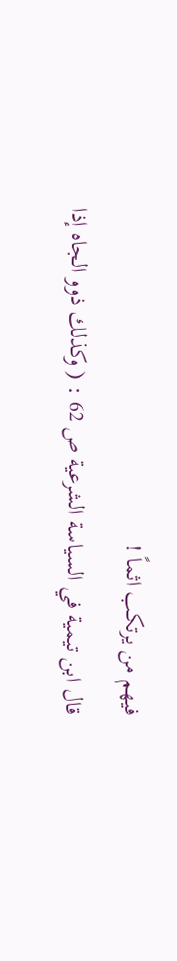فيهم من يرتكب اثماً !
قال ابن تيمية في السياسة الشرعية ص 62 : ( وكذلك ذوو الجاه إذا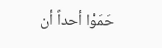حَمَوْا أحداً أن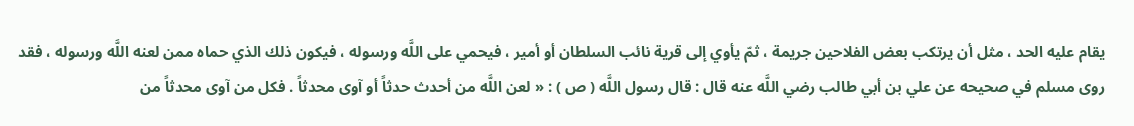يقام عليه الحد ، مثل أن يرتكب بعض الفلاحين جريمة ، ثمّ يأوي إلى قرية نائب السلطان أو أمير ، فيحمي على اللَّه ورسوله ، فيكون ذلك الذي حماه ممن لعنه اللَّه ورسوله ، فقد روى مسلم في صحيحه عن علي بن أبي طالب رضي اللَّه عنه قال : قال رسول اللَّه ( ص ) : « لعن اللَّه من أحدث حدثاً أو آوى محدثاً . فكل من آوى محدثاً من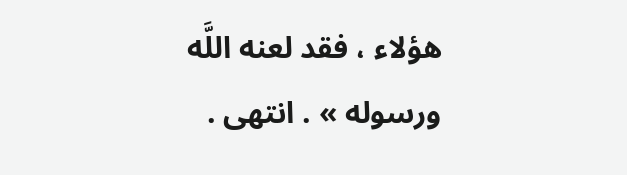هؤلاء ، فقد لعنه اللَّه ورسوله » . انتهى .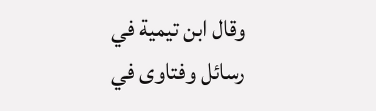وقال ابن تيمية في رسائل وفتاوى في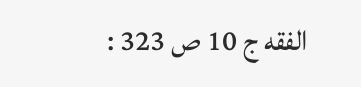الفقه ج 10 ص 323 :